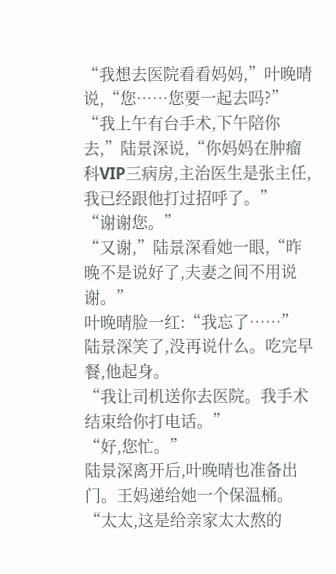“我想去医院看看妈妈,”叶晚晴说,“您……您要一起去吗?”
“我上午有台手术,下午陪你去,”陆景深说,“你妈妈在肿瘤科VIP三病房,主治医生是张主任,我已经跟他打过招呼了。”
“谢谢您。”
“又谢,”陆景深看她一眼,“昨晚不是说好了,夫妻之间不用说谢。”
叶晚晴脸一红:“我忘了……”
陆景深笑了,没再说什么。吃完早餐,他起身。
“我让司机送你去医院。我手术结束给你打电话。”
“好,您忙。”
陆景深离开后,叶晚晴也准备出门。王妈递给她一个保温桶。
“太太,这是给亲家太太熬的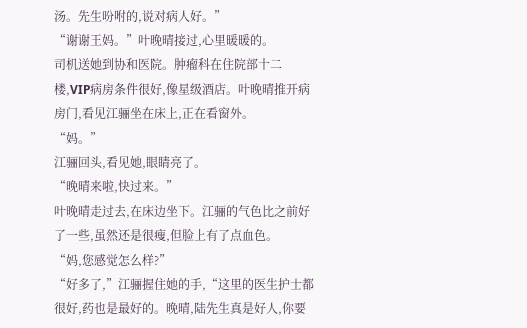汤。先生吩咐的,说对病人好。”
“谢谢王妈。”叶晚晴接过,心里暖暖的。
司机送她到协和医院。肿瘤科在住院部十二楼,VIP病房条件很好,像星级酒店。叶晚晴推开病房门,看见江骊坐在床上,正在看窗外。
“妈。”
江骊回头,看见她,眼睛亮了。
“晚晴来啦,快过来。”
叶晚晴走过去,在床边坐下。江骊的气色比之前好了一些,虽然还是很瘦,但脸上有了点血色。
“妈,您感觉怎么样?”
“好多了,”江骊握住她的手,“这里的医生护士都很好,药也是最好的。晚晴,陆先生真是好人,你要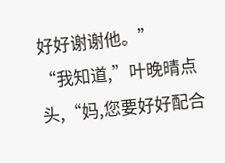好好谢谢他。”
“我知道,”叶晚晴点头,“妈,您要好好配合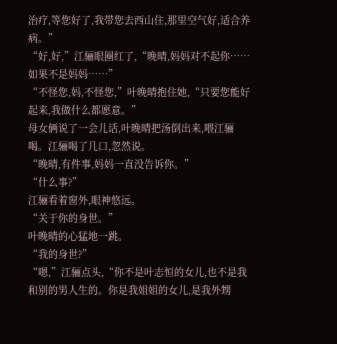治疗,等您好了,我带您去西山住,那里空气好,适合养病。”
“好,好,”江骊眼圈红了,“晚晴,妈妈对不起你……如果不是妈妈……”
“不怪您,妈,不怪您,”叶晚晴抱住她,“只要您能好起来,我做什么都愿意。”
母女俩说了一会儿话,叶晚晴把汤倒出来,喂江骊喝。江骊喝了几口,忽然说。
“晚晴,有件事,妈妈一直没告诉你。”
“什么事?”
江骊看着窗外,眼神悠远。
“关于你的身世。”
叶晚晴的心猛地一跳。
“我的身世?”
“嗯,”江骊点头,“你不是叶志恒的女儿,也不是我和别的男人生的。你是我姐姐的女儿,是我外甥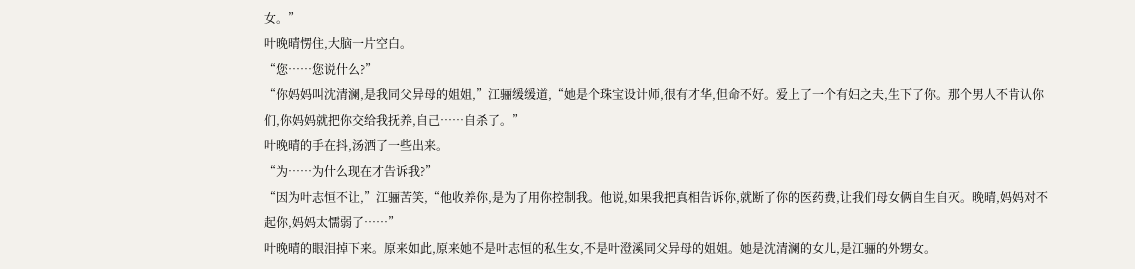女。”
叶晚晴愣住,大脑一片空白。
“您……您说什么?”
“你妈妈叫沈清澜,是我同父异母的姐姐,”江骊缓缓道,“她是个珠宝设计师,很有才华,但命不好。爱上了一个有妇之夫,生下了你。那个男人不肯认你们,你妈妈就把你交给我抚养,自己……自杀了。”
叶晚晴的手在抖,汤洒了一些出来。
“为……为什么现在才告诉我?”
“因为叶志恒不让,”江骊苦笑,“他收养你,是为了用你控制我。他说,如果我把真相告诉你,就断了你的医药费,让我们母女俩自生自灭。晚晴,妈妈对不起你,妈妈太懦弱了……”
叶晚晴的眼泪掉下来。原来如此,原来她不是叶志恒的私生女,不是叶澄溪同父异母的姐姐。她是沈清澜的女儿,是江骊的外甥女。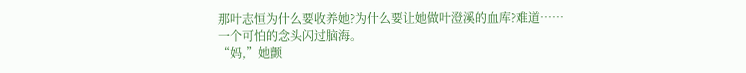那叶志恒为什么要收养她?为什么要让她做叶澄溪的血库?难道……
一个可怕的念头闪过脑海。
“妈,”她颤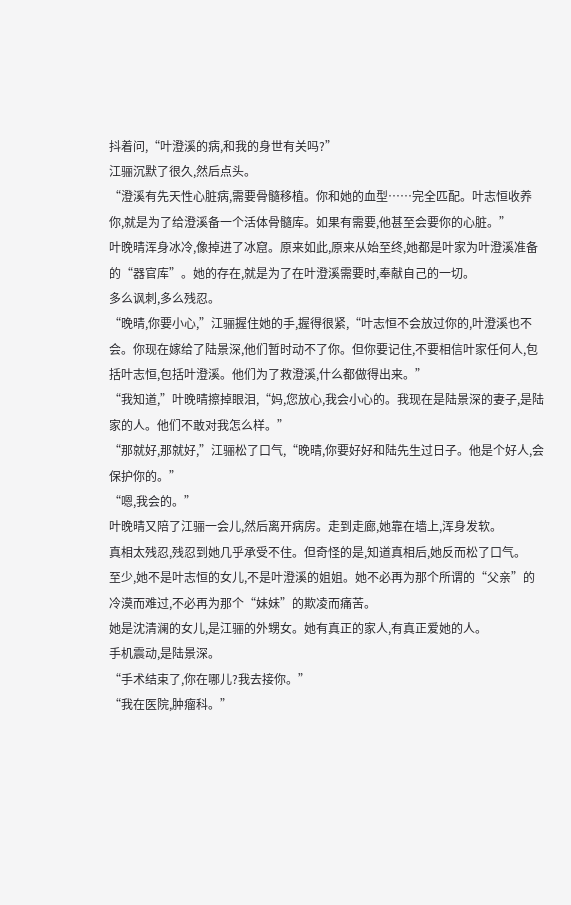抖着问,“叶澄溪的病,和我的身世有关吗?”
江骊沉默了很久,然后点头。
“澄溪有先天性心脏病,需要骨髓移植。你和她的血型……完全匹配。叶志恒收养你,就是为了给澄溪备一个活体骨髓库。如果有需要,他甚至会要你的心脏。”
叶晚晴浑身冰冷,像掉进了冰窟。原来如此,原来从始至终,她都是叶家为叶澄溪准备的“器官库”。她的存在,就是为了在叶澄溪需要时,奉献自己的一切。
多么讽刺,多么残忍。
“晚晴,你要小心,”江骊握住她的手,握得很紧,“叶志恒不会放过你的,叶澄溪也不会。你现在嫁给了陆景深,他们暂时动不了你。但你要记住,不要相信叶家任何人,包括叶志恒,包括叶澄溪。他们为了救澄溪,什么都做得出来。”
“我知道,”叶晚晴擦掉眼泪,“妈,您放心,我会小心的。我现在是陆景深的妻子,是陆家的人。他们不敢对我怎么样。”
“那就好,那就好,”江骊松了口气,“晚晴,你要好好和陆先生过日子。他是个好人,会保护你的。”
“嗯,我会的。”
叶晚晴又陪了江骊一会儿,然后离开病房。走到走廊,她靠在墙上,浑身发软。
真相太残忍,残忍到她几乎承受不住。但奇怪的是,知道真相后,她反而松了口气。
至少,她不是叶志恒的女儿,不是叶澄溪的姐姐。她不必再为那个所谓的“父亲”的冷漠而难过,不必再为那个“妹妹”的欺凌而痛苦。
她是沈清澜的女儿,是江骊的外甥女。她有真正的家人,有真正爱她的人。
手机震动,是陆景深。
“手术结束了,你在哪儿?我去接你。”
“我在医院,肿瘤科。”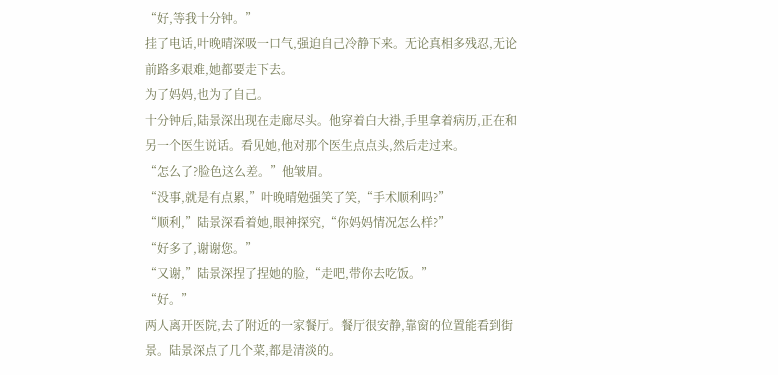“好,等我十分钟。”
挂了电话,叶晚晴深吸一口气,强迫自己冷静下来。无论真相多残忍,无论前路多艰难,她都要走下去。
为了妈妈,也为了自己。
十分钟后,陆景深出现在走廊尽头。他穿着白大褂,手里拿着病历,正在和另一个医生说话。看见她,他对那个医生点点头,然后走过来。
“怎么了?脸色这么差。”他皱眉。
“没事,就是有点累,”叶晚晴勉强笑了笑,“手术顺利吗?”
“顺利,”陆景深看着她,眼神探究,“你妈妈情况怎么样?”
“好多了,谢谢您。”
“又谢,”陆景深捏了捏她的脸,“走吧,带你去吃饭。”
“好。”
两人离开医院,去了附近的一家餐厅。餐厅很安静,靠窗的位置能看到街景。陆景深点了几个菜,都是清淡的。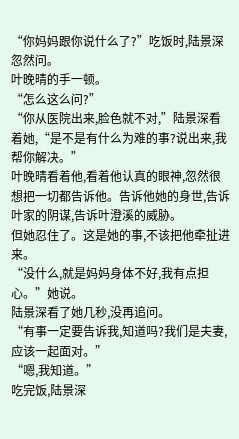“你妈妈跟你说什么了?”吃饭时,陆景深忽然问。
叶晚晴的手一顿。
“怎么这么问?”
“你从医院出来,脸色就不对,”陆景深看着她,“是不是有什么为难的事?说出来,我帮你解决。”
叶晚晴看着他,看着他认真的眼神,忽然很想把一切都告诉他。告诉他她的身世,告诉叶家的阴谋,告诉叶澄溪的威胁。
但她忍住了。这是她的事,不该把他牵扯进来。
“没什么,就是妈妈身体不好,我有点担心。”她说。
陆景深看了她几秒,没再追问。
“有事一定要告诉我,知道吗?我们是夫妻,应该一起面对。”
“嗯,我知道。”
吃完饭,陆景深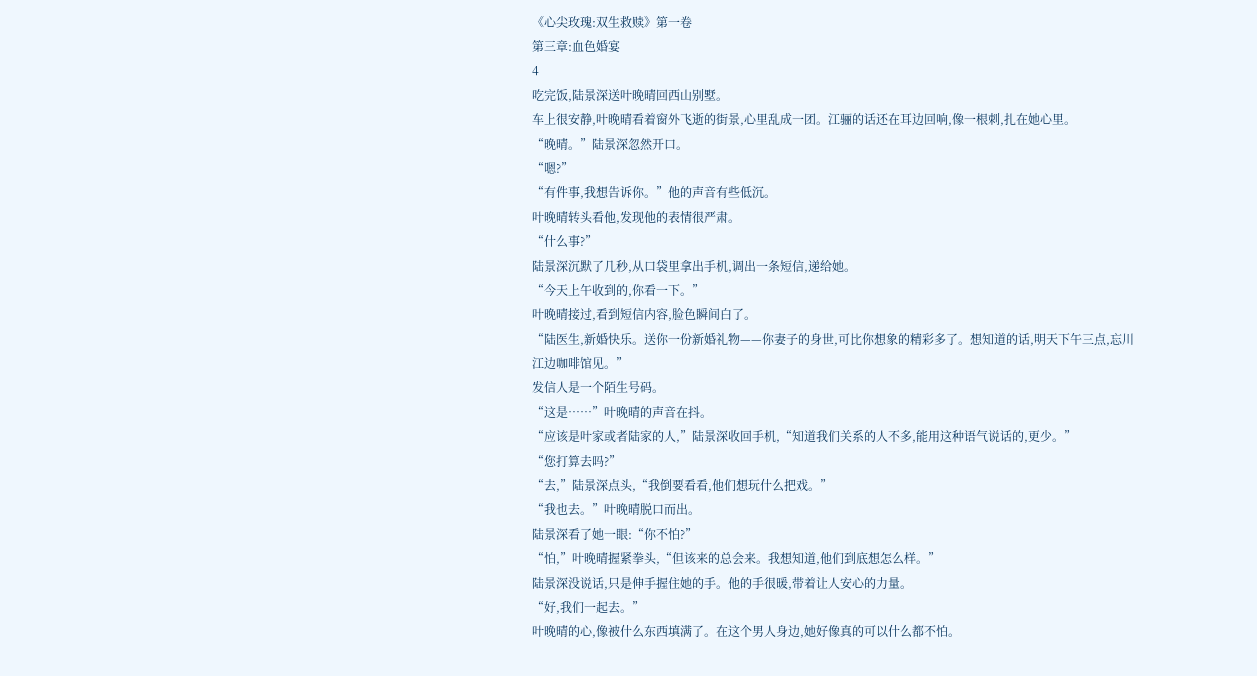《心尖玫瑰:双生救赎》第一卷
第三章:血色婚宴
4
吃完饭,陆景深送叶晚晴回西山别墅。
车上很安静,叶晚晴看着窗外飞逝的街景,心里乱成一团。江骊的话还在耳边回响,像一根刺,扎在她心里。
“晚晴。”陆景深忽然开口。
“嗯?”
“有件事,我想告诉你。”他的声音有些低沉。
叶晚晴转头看他,发现他的表情很严肃。
“什么事?”
陆景深沉默了几秒,从口袋里拿出手机,调出一条短信,递给她。
“今天上午收到的,你看一下。”
叶晚晴接过,看到短信内容,脸色瞬间白了。
“陆医生,新婚快乐。送你一份新婚礼物——你妻子的身世,可比你想象的精彩多了。想知道的话,明天下午三点,忘川江边咖啡馆见。”
发信人是一个陌生号码。
“这是……”叶晚晴的声音在抖。
“应该是叶家或者陆家的人,”陆景深收回手机,“知道我们关系的人不多,能用这种语气说话的,更少。”
“您打算去吗?”
“去,”陆景深点头,“我倒要看看,他们想玩什么把戏。”
“我也去。”叶晚晴脱口而出。
陆景深看了她一眼:“你不怕?”
“怕,”叶晚晴握紧拳头,“但该来的总会来。我想知道,他们到底想怎么样。”
陆景深没说话,只是伸手握住她的手。他的手很暖,带着让人安心的力量。
“好,我们一起去。”
叶晚晴的心,像被什么东西填满了。在这个男人身边,她好像真的可以什么都不怕。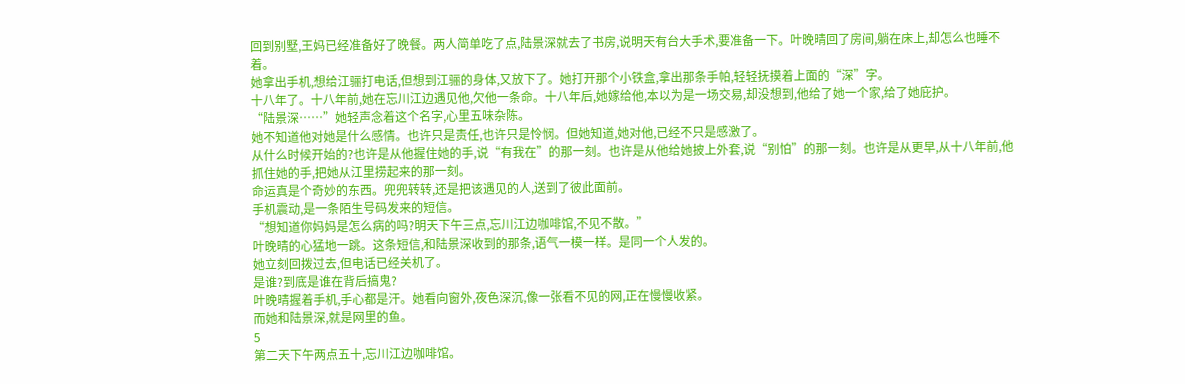回到别墅,王妈已经准备好了晚餐。两人简单吃了点,陆景深就去了书房,说明天有台大手术,要准备一下。叶晚晴回了房间,躺在床上,却怎么也睡不着。
她拿出手机,想给江骊打电话,但想到江骊的身体,又放下了。她打开那个小铁盒,拿出那条手帕,轻轻抚摸着上面的“深”字。
十八年了。十八年前,她在忘川江边遇见他,欠他一条命。十八年后,她嫁给他,本以为是一场交易,却没想到,他给了她一个家,给了她庇护。
“陆景深……”她轻声念着这个名字,心里五味杂陈。
她不知道他对她是什么感情。也许只是责任,也许只是怜悯。但她知道,她对他,已经不只是感激了。
从什么时候开始的?也许是从他握住她的手,说“有我在”的那一刻。也许是从他给她披上外套,说“别怕”的那一刻。也许是从更早,从十八年前,他抓住她的手,把她从江里捞起来的那一刻。
命运真是个奇妙的东西。兜兜转转,还是把该遇见的人,送到了彼此面前。
手机震动,是一条陌生号码发来的短信。
“想知道你妈妈是怎么病的吗?明天下午三点,忘川江边咖啡馆,不见不散。”
叶晚晴的心猛地一跳。这条短信,和陆景深收到的那条,语气一模一样。是同一个人发的。
她立刻回拨过去,但电话已经关机了。
是谁?到底是谁在背后搞鬼?
叶晚晴握着手机,手心都是汗。她看向窗外,夜色深沉,像一张看不见的网,正在慢慢收紧。
而她和陆景深,就是网里的鱼。
5
第二天下午两点五十,忘川江边咖啡馆。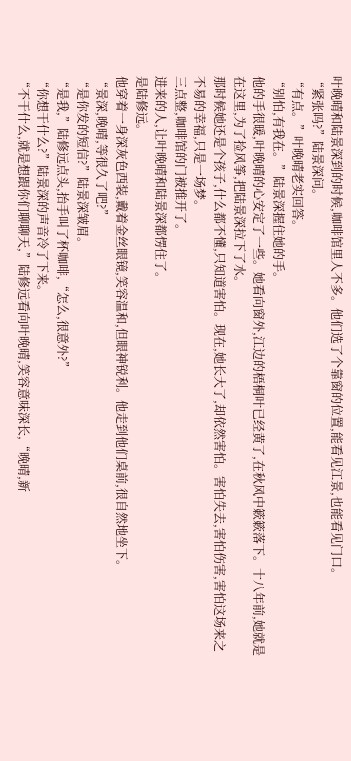叶晚晴和陆景深到的时候,咖啡馆里人不多。他们选了个靠窗的位置,能看见江景,也能看见门口。
“紧张吗?”陆景深问。
“有点。”叶晚晴老实回答。
“别怕,有我在。”陆景深握住她的手。
他的手很暖,叶晚晴的心安定了一些。她看向窗外,江边的梧桐叶已经黄了,在秋风中簌簌落下。十八年前,她就是在这里,为了捡风筝,把陆景深拉下了水。
那时候她还是个孩子,什么都不懂,只知道害怕。现在,她长大了,却依然害怕。害怕失去,害怕伤害,害怕这场来之不易的幸福,只是一场梦。
三点整,咖啡馆的门被推开了。
进来的人,让叶晚晴和陆景深都愣住了。
是陆修远。
他穿着一身深灰色西装,戴着金丝眼镜,笑容温和,但眼神锐利。他走到他们桌前,很自然地坐下。
“景深,晚晴,等很久了吧?”
“是你发的短信?”陆景深皱眉。
“是我,”陆修远点头,抬手叫了杯咖啡,“怎么,很意外?”
“你想干什么?”陆景深的声音冷了下来。
“不干什么,就是想跟你们聊聊天,”陆修远看向叶晚晴,笑容意味深长,“晚晴,新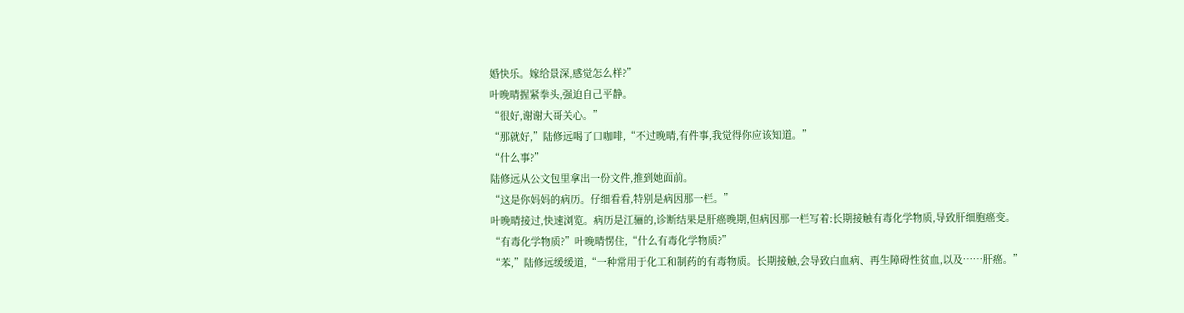婚快乐。嫁给景深,感觉怎么样?”
叶晚晴握紧拳头,强迫自己平静。
“很好,谢谢大哥关心。”
“那就好,”陆修远喝了口咖啡,“不过晚晴,有件事,我觉得你应该知道。”
“什么事?”
陆修远从公文包里拿出一份文件,推到她面前。
“这是你妈妈的病历。仔细看看,特别是病因那一栏。”
叶晚晴接过,快速浏览。病历是江骊的,诊断结果是肝癌晚期,但病因那一栏写着:长期接触有毒化学物质,导致肝细胞癌变。
“有毒化学物质?”叶晚晴愣住,“什么有毒化学物质?”
“苯,”陆修远缓缓道,“一种常用于化工和制药的有毒物质。长期接触,会导致白血病、再生障碍性贫血,以及……肝癌。”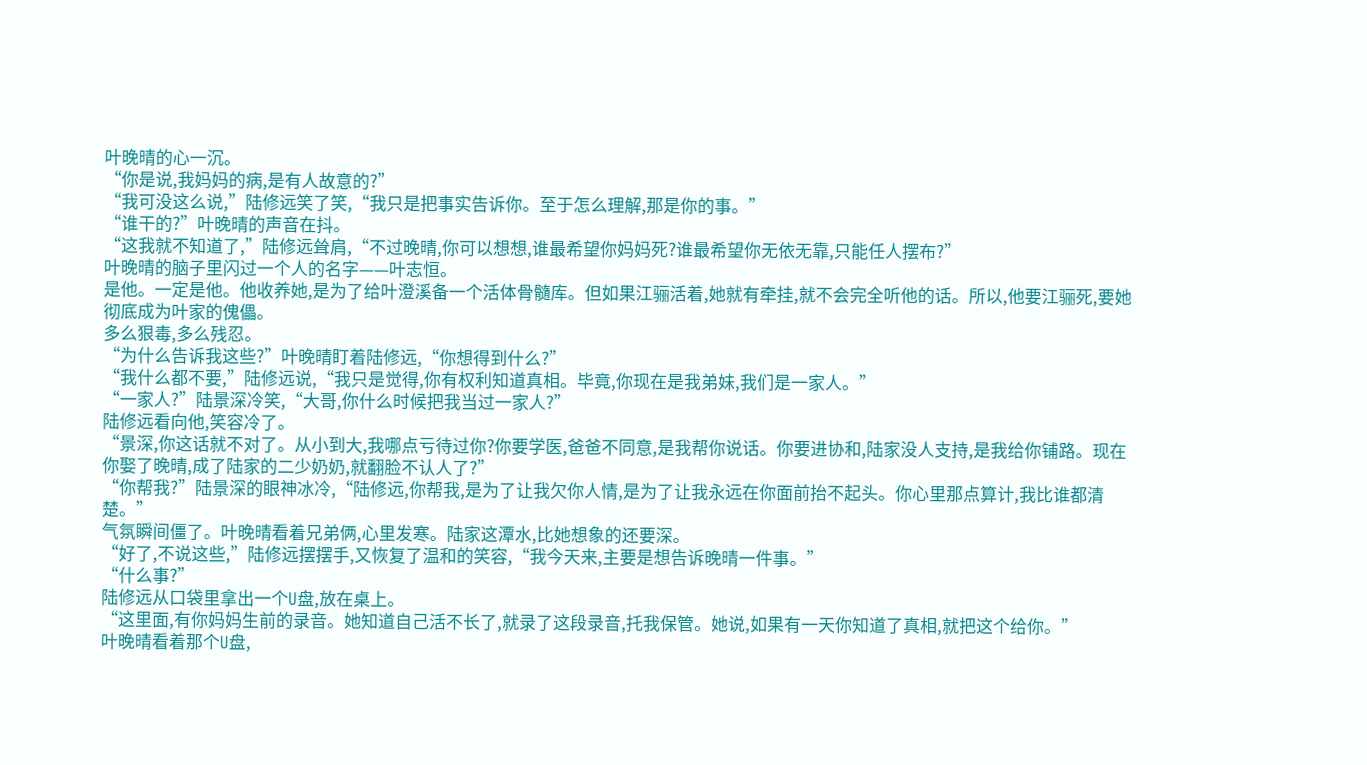叶晚晴的心一沉。
“你是说,我妈妈的病,是有人故意的?”
“我可没这么说,”陆修远笑了笑,“我只是把事实告诉你。至于怎么理解,那是你的事。”
“谁干的?”叶晚晴的声音在抖。
“这我就不知道了,”陆修远耸肩,“不过晚晴,你可以想想,谁最希望你妈妈死?谁最希望你无依无靠,只能任人摆布?”
叶晚晴的脑子里闪过一个人的名字——叶志恒。
是他。一定是他。他收养她,是为了给叶澄溪备一个活体骨髓库。但如果江骊活着,她就有牵挂,就不会完全听他的话。所以,他要江骊死,要她彻底成为叶家的傀儡。
多么狠毒,多么残忍。
“为什么告诉我这些?”叶晚晴盯着陆修远,“你想得到什么?”
“我什么都不要,”陆修远说,“我只是觉得,你有权利知道真相。毕竟,你现在是我弟妹,我们是一家人。”
“一家人?”陆景深冷笑,“大哥,你什么时候把我当过一家人?”
陆修远看向他,笑容冷了。
“景深,你这话就不对了。从小到大,我哪点亏待过你?你要学医,爸爸不同意,是我帮你说话。你要进协和,陆家没人支持,是我给你铺路。现在你娶了晚晴,成了陆家的二少奶奶,就翻脸不认人了?”
“你帮我?”陆景深的眼神冰冷,“陆修远,你帮我,是为了让我欠你人情,是为了让我永远在你面前抬不起头。你心里那点算计,我比谁都清楚。”
气氛瞬间僵了。叶晚晴看着兄弟俩,心里发寒。陆家这潭水,比她想象的还要深。
“好了,不说这些,”陆修远摆摆手,又恢复了温和的笑容,“我今天来,主要是想告诉晚晴一件事。”
“什么事?”
陆修远从口袋里拿出一个U盘,放在桌上。
“这里面,有你妈妈生前的录音。她知道自己活不长了,就录了这段录音,托我保管。她说,如果有一天你知道了真相,就把这个给你。”
叶晚晴看着那个U盘,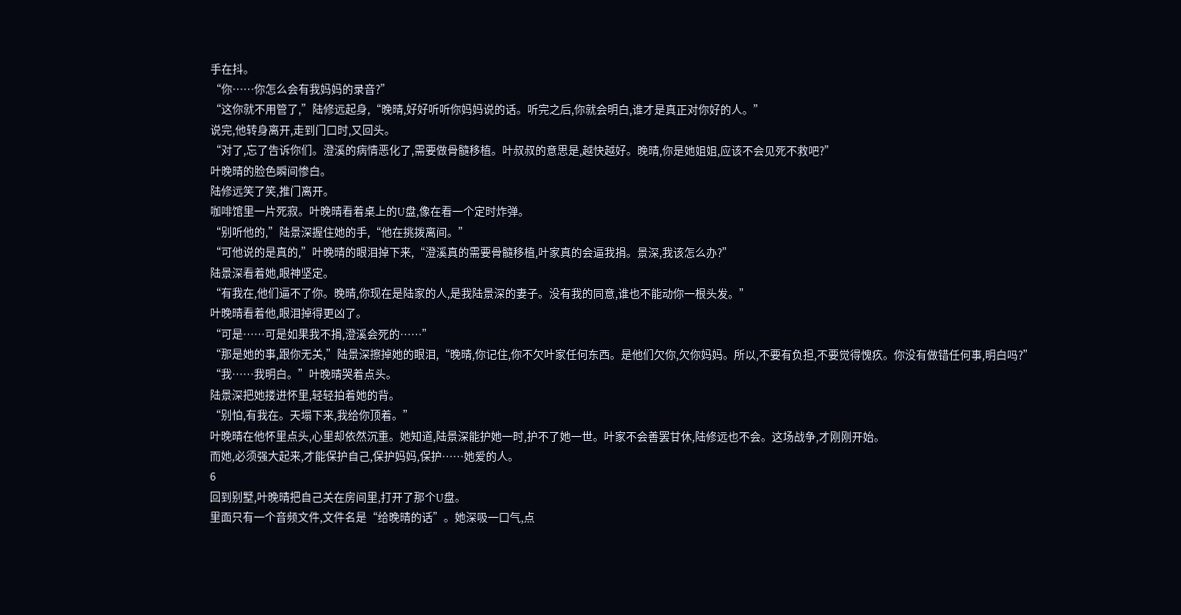手在抖。
“你……你怎么会有我妈妈的录音?”
“这你就不用管了,”陆修远起身,“晚晴,好好听听你妈妈说的话。听完之后,你就会明白,谁才是真正对你好的人。”
说完,他转身离开,走到门口时,又回头。
“对了,忘了告诉你们。澄溪的病情恶化了,需要做骨髓移植。叶叔叔的意思是,越快越好。晚晴,你是她姐姐,应该不会见死不救吧?”
叶晚晴的脸色瞬间惨白。
陆修远笑了笑,推门离开。
咖啡馆里一片死寂。叶晚晴看着桌上的U盘,像在看一个定时炸弹。
“别听他的,”陆景深握住她的手,“他在挑拨离间。”
“可他说的是真的,”叶晚晴的眼泪掉下来,“澄溪真的需要骨髓移植,叶家真的会逼我捐。景深,我该怎么办?”
陆景深看着她,眼神坚定。
“有我在,他们逼不了你。晚晴,你现在是陆家的人,是我陆景深的妻子。没有我的同意,谁也不能动你一根头发。”
叶晚晴看着他,眼泪掉得更凶了。
“可是……可是如果我不捐,澄溪会死的……”
“那是她的事,跟你无关,”陆景深擦掉她的眼泪,“晚晴,你记住,你不欠叶家任何东西。是他们欠你,欠你妈妈。所以,不要有负担,不要觉得愧疚。你没有做错任何事,明白吗?”
“我……我明白。”叶晚晴哭着点头。
陆景深把她搂进怀里,轻轻拍着她的背。
“别怕,有我在。天塌下来,我给你顶着。”
叶晚晴在他怀里点头,心里却依然沉重。她知道,陆景深能护她一时,护不了她一世。叶家不会善罢甘休,陆修远也不会。这场战争,才刚刚开始。
而她,必须强大起来,才能保护自己,保护妈妈,保护……她爱的人。
6
回到别墅,叶晚晴把自己关在房间里,打开了那个U盘。
里面只有一个音频文件,文件名是“给晚晴的话”。她深吸一口气,点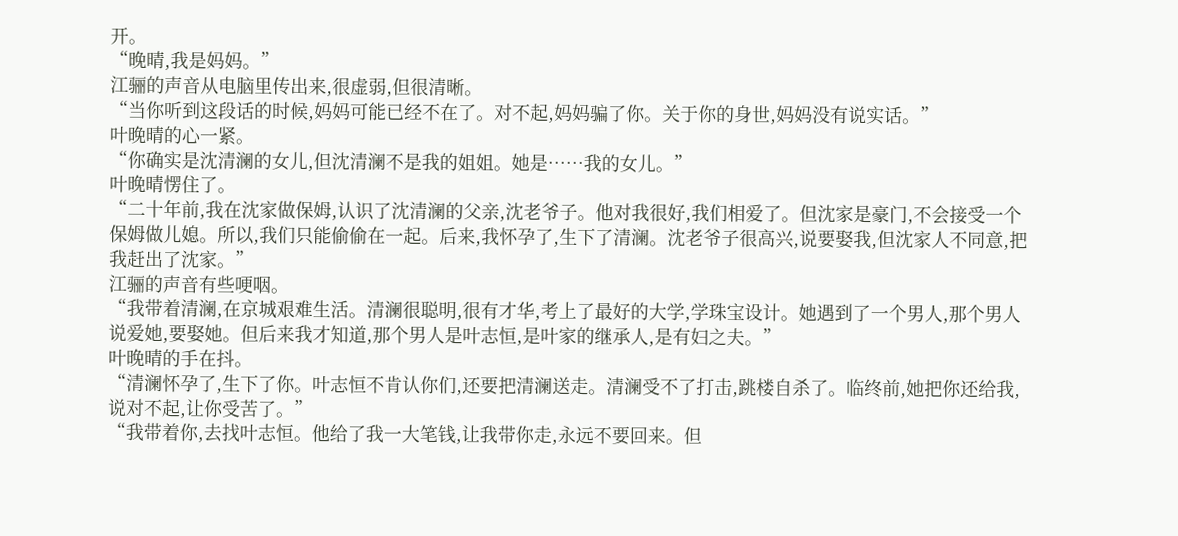开。
“晚晴,我是妈妈。”
江骊的声音从电脑里传出来,很虚弱,但很清晰。
“当你听到这段话的时候,妈妈可能已经不在了。对不起,妈妈骗了你。关于你的身世,妈妈没有说实话。”
叶晚晴的心一紧。
“你确实是沈清澜的女儿,但沈清澜不是我的姐姐。她是……我的女儿。”
叶晚晴愣住了。
“二十年前,我在沈家做保姆,认识了沈清澜的父亲,沈老爷子。他对我很好,我们相爱了。但沈家是豪门,不会接受一个保姆做儿媳。所以,我们只能偷偷在一起。后来,我怀孕了,生下了清澜。沈老爷子很高兴,说要娶我,但沈家人不同意,把我赶出了沈家。”
江骊的声音有些哽咽。
“我带着清澜,在京城艰难生活。清澜很聪明,很有才华,考上了最好的大学,学珠宝设计。她遇到了一个男人,那个男人说爱她,要娶她。但后来我才知道,那个男人是叶志恒,是叶家的继承人,是有妇之夫。”
叶晚晴的手在抖。
“清澜怀孕了,生下了你。叶志恒不肯认你们,还要把清澜送走。清澜受不了打击,跳楼自杀了。临终前,她把你还给我,说对不起,让你受苦了。”
“我带着你,去找叶志恒。他给了我一大笔钱,让我带你走,永远不要回来。但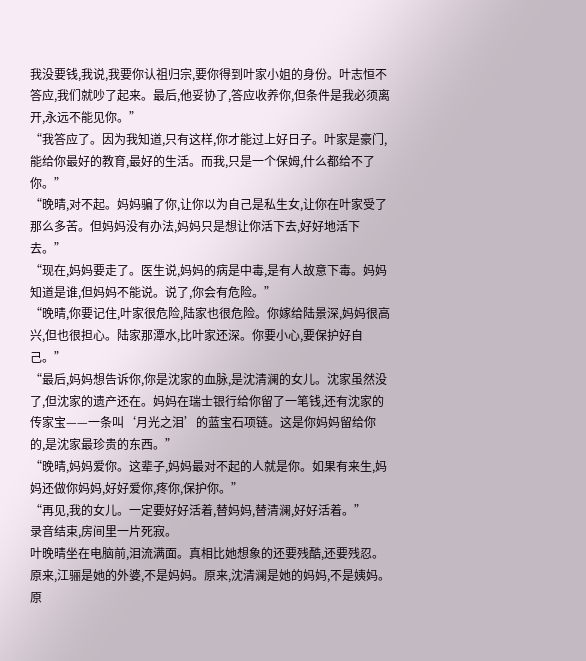我没要钱,我说,我要你认祖归宗,要你得到叶家小姐的身份。叶志恒不答应,我们就吵了起来。最后,他妥协了,答应收养你,但条件是我必须离开,永远不能见你。”
“我答应了。因为我知道,只有这样,你才能过上好日子。叶家是豪门,能给你最好的教育,最好的生活。而我,只是一个保姆,什么都给不了你。”
“晚晴,对不起。妈妈骗了你,让你以为自己是私生女,让你在叶家受了那么多苦。但妈妈没有办法,妈妈只是想让你活下去,好好地活下去。”
“现在,妈妈要走了。医生说,妈妈的病是中毒,是有人故意下毒。妈妈知道是谁,但妈妈不能说。说了,你会有危险。”
“晚晴,你要记住,叶家很危险,陆家也很危险。你嫁给陆景深,妈妈很高兴,但也很担心。陆家那潭水,比叶家还深。你要小心,要保护好自己。”
“最后,妈妈想告诉你,你是沈家的血脉,是沈清澜的女儿。沈家虽然没了,但沈家的遗产还在。妈妈在瑞士银行给你留了一笔钱,还有沈家的传家宝——一条叫‘月光之泪’的蓝宝石项链。这是你妈妈留给你的,是沈家最珍贵的东西。”
“晚晴,妈妈爱你。这辈子,妈妈最对不起的人就是你。如果有来生,妈妈还做你妈妈,好好爱你,疼你,保护你。”
“再见,我的女儿。一定要好好活着,替妈妈,替清澜,好好活着。”
录音结束,房间里一片死寂。
叶晚晴坐在电脑前,泪流满面。真相比她想象的还要残酷,还要残忍。
原来,江骊是她的外婆,不是妈妈。原来,沈清澜是她的妈妈,不是姨妈。原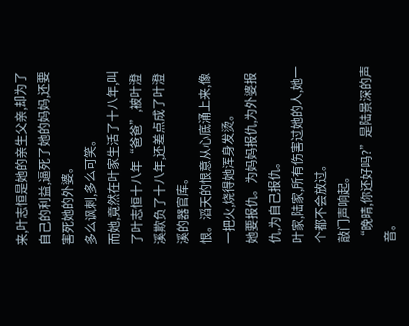来,叶志恒是她的亲生父亲,却为了自己的利益,逼死了她的妈妈,还要害死她的外婆。
多么讽刺,多么可笑。
而她,竟然在叶家生活了十八年,叫了叶志恒十八年“爸爸”,被叶澄溪欺负了十八年,还差点成了叶澄溪的器官库。
恨。滔天的恨意从心底涌上来,像一把火,烧得她浑身发烫。
她要报仇。为妈妈报仇,为外婆报仇,为自己报仇。
叶家,陆家,所有伤害过她的人,她一个都不会放过。
敲门声响起。
“晚晴,你还好吗?”是陆景深的声音。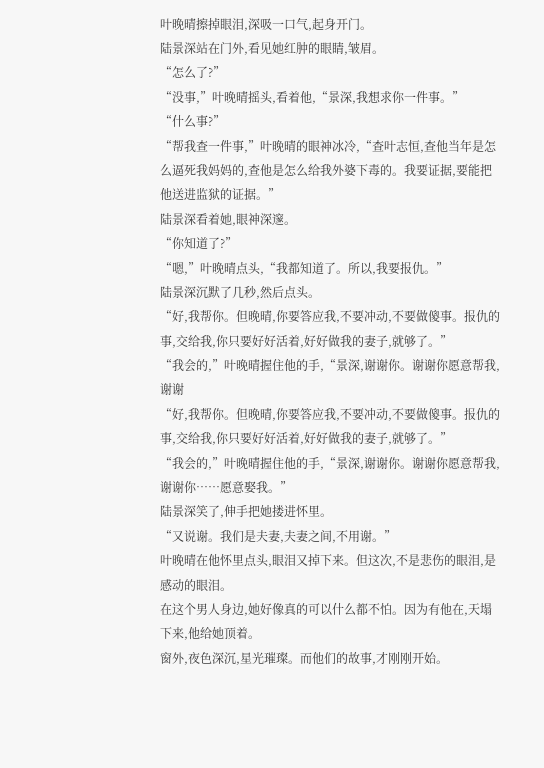叶晚晴擦掉眼泪,深吸一口气,起身开门。
陆景深站在门外,看见她红肿的眼睛,皱眉。
“怎么了?”
“没事,”叶晚晴摇头,看着他,“景深,我想求你一件事。”
“什么事?”
“帮我查一件事,”叶晚晴的眼神冰冷,“查叶志恒,查他当年是怎么逼死我妈妈的,查他是怎么给我外婆下毒的。我要证据,要能把他送进监狱的证据。”
陆景深看着她,眼神深邃。
“你知道了?”
“嗯,”叶晚晴点头,“我都知道了。所以,我要报仇。”
陆景深沉默了几秒,然后点头。
“好,我帮你。但晚晴,你要答应我,不要冲动,不要做傻事。报仇的事,交给我,你只要好好活着,好好做我的妻子,就够了。”
“我会的,”叶晚晴握住他的手,“景深,谢谢你。谢谢你愿意帮我,谢谢
“好,我帮你。但晚晴,你要答应我,不要冲动,不要做傻事。报仇的事,交给我,你只要好好活着,好好做我的妻子,就够了。”
“我会的,”叶晚晴握住他的手,“景深,谢谢你。谢谢你愿意帮我,谢谢你……愿意娶我。”
陆景深笑了,伸手把她搂进怀里。
“又说谢。我们是夫妻,夫妻之间,不用谢。”
叶晚晴在他怀里点头,眼泪又掉下来。但这次,不是悲伤的眼泪,是感动的眼泪。
在这个男人身边,她好像真的可以什么都不怕。因为有他在,天塌下来,他给她顶着。
窗外,夜色深沉,星光璀璨。而他们的故事,才刚刚开始。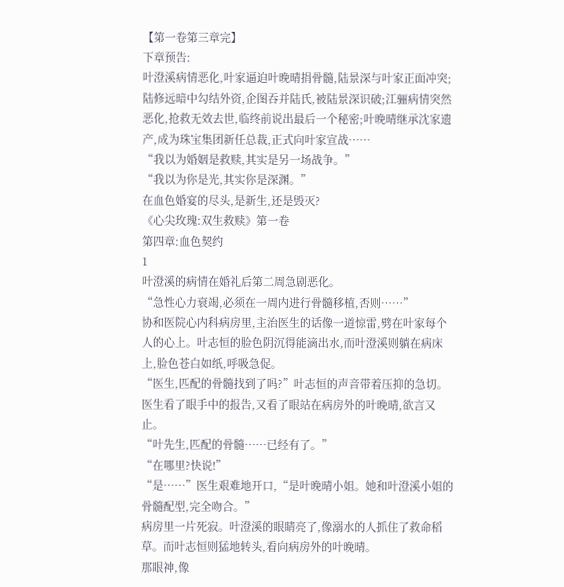【第一卷第三章完】
下章预告:
叶澄溪病情恶化,叶家逼迫叶晚晴捐骨髓,陆景深与叶家正面冲突;陆修远暗中勾结外资,企图吞并陆氏,被陆景深识破;江骊病情突然恶化,抢救无效去世,临终前说出最后一个秘密;叶晚晴继承沈家遗产,成为珠宝集团新任总裁,正式向叶家宣战……
“我以为婚姻是救赎,其实是另一场战争。”
“我以为你是光,其实你是深渊。”
在血色婚宴的尽头,是新生,还是毁灭?
《心尖玫瑰:双生救赎》第一卷
第四章:血色契约
1
叶澄溪的病情在婚礼后第二周急剧恶化。
“急性心力衰竭,必须在一周内进行骨髓移植,否则……”
协和医院心内科病房里,主治医生的话像一道惊雷,劈在叶家每个人的心上。叶志恒的脸色阴沉得能滴出水,而叶澄溪则躺在病床上,脸色苍白如纸,呼吸急促。
“医生,匹配的骨髓找到了吗?”叶志恒的声音带着压抑的急切。
医生看了眼手中的报告,又看了眼站在病房外的叶晚晴,欲言又止。
“叶先生,匹配的骨髓……已经有了。”
“在哪里?快说!”
“是……”医生艰难地开口,“是叶晚晴小姐。她和叶澄溪小姐的骨髓配型,完全吻合。”
病房里一片死寂。叶澄溪的眼睛亮了,像溺水的人抓住了救命稻草。而叶志恒则猛地转头,看向病房外的叶晚晴。
那眼神,像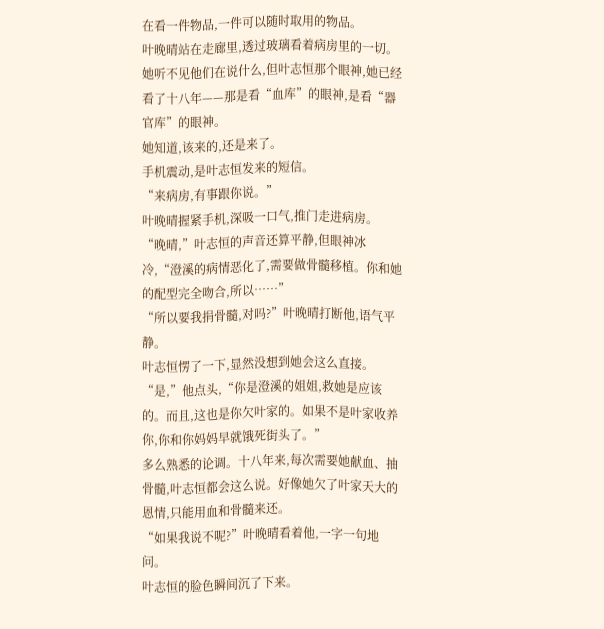在看一件物品,一件可以随时取用的物品。
叶晚晴站在走廊里,透过玻璃看着病房里的一切。她听不见他们在说什么,但叶志恒那个眼神,她已经看了十八年——那是看“血库”的眼神,是看“器官库”的眼神。
她知道,该来的,还是来了。
手机震动,是叶志恒发来的短信。
“来病房,有事跟你说。”
叶晚晴握紧手机,深吸一口气,推门走进病房。
“晚晴,”叶志恒的声音还算平静,但眼神冰冷,“澄溪的病情恶化了,需要做骨髓移植。你和她的配型完全吻合,所以……”
“所以要我捐骨髓,对吗?”叶晚晴打断他,语气平静。
叶志恒愣了一下,显然没想到她会这么直接。
“是,”他点头,“你是澄溪的姐姐,救她是应该的。而且,这也是你欠叶家的。如果不是叶家收养你,你和你妈妈早就饿死街头了。”
多么熟悉的论调。十八年来,每次需要她献血、抽骨髓,叶志恒都会这么说。好像她欠了叶家天大的恩情,只能用血和骨髓来还。
“如果我说不呢?”叶晚晴看着他,一字一句地问。
叶志恒的脸色瞬间沉了下来。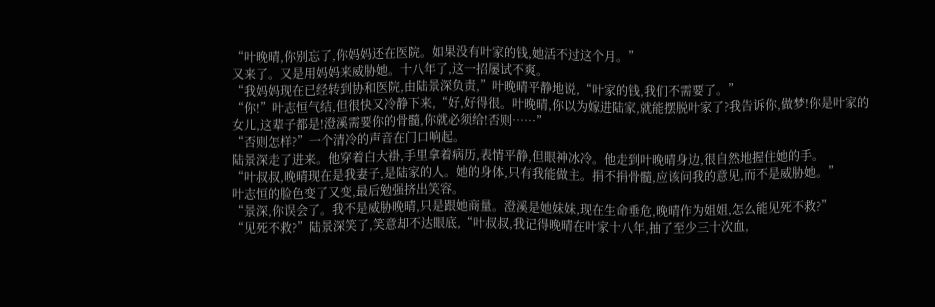“叶晚晴,你别忘了,你妈妈还在医院。如果没有叶家的钱,她活不过这个月。”
又来了。又是用妈妈来威胁她。十八年了,这一招屡试不爽。
“我妈妈现在已经转到协和医院,由陆景深负责,”叶晚晴平静地说,“叶家的钱,我们不需要了。”
“你!”叶志恒气结,但很快又冷静下来,“好,好得很。叶晚晴,你以为嫁进陆家,就能摆脱叶家了?我告诉你,做梦!你是叶家的女儿,这辈子都是!澄溪需要你的骨髓,你就必须给!否则……”
“否则怎样?”一个清冷的声音在门口响起。
陆景深走了进来。他穿着白大褂,手里拿着病历,表情平静,但眼神冰冷。他走到叶晚晴身边,很自然地握住她的手。
“叶叔叔,晚晴现在是我妻子,是陆家的人。她的身体,只有我能做主。捐不捐骨髓,应该问我的意见,而不是威胁她。”
叶志恒的脸色变了又变,最后勉强挤出笑容。
“景深,你误会了。我不是威胁晚晴,只是跟她商量。澄溪是她妹妹,现在生命垂危,晚晴作为姐姐,怎么能见死不救?”
“见死不救?”陆景深笑了,笑意却不达眼底,“叶叔叔,我记得晚晴在叶家十八年,抽了至少三十次血,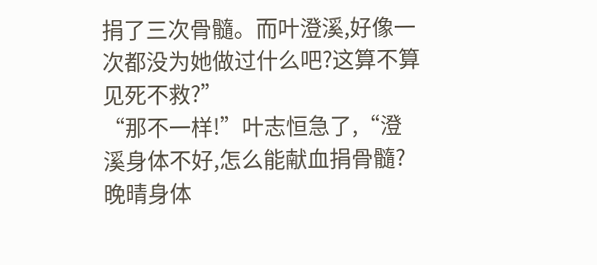捐了三次骨髓。而叶澄溪,好像一次都没为她做过什么吧?这算不算见死不救?”
“那不一样!”叶志恒急了,“澄溪身体不好,怎么能献血捐骨髓?晚晴身体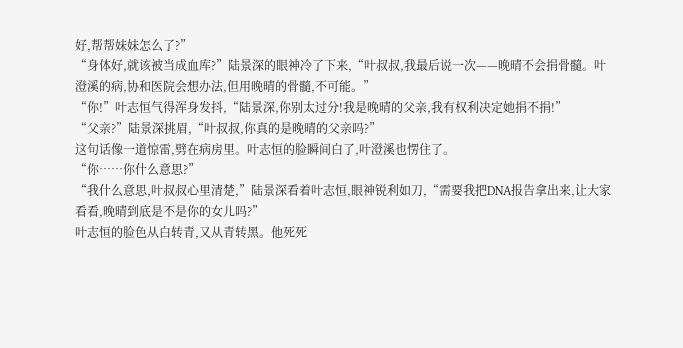好,帮帮妹妹怎么了?”
“身体好,就该被当成血库?”陆景深的眼神冷了下来,“叶叔叔,我最后说一次——晚晴不会捐骨髓。叶澄溪的病,协和医院会想办法,但用晚晴的骨髓,不可能。”
“你!”叶志恒气得浑身发抖,“陆景深,你别太过分!我是晚晴的父亲,我有权利决定她捐不捐!”
“父亲?”陆景深挑眉,“叶叔叔,你真的是晚晴的父亲吗?”
这句话像一道惊雷,劈在病房里。叶志恒的脸瞬间白了,叶澄溪也愣住了。
“你……你什么意思?”
“我什么意思,叶叔叔心里清楚,”陆景深看着叶志恒,眼神锐利如刀,“需要我把DNA报告拿出来,让大家看看,晚晴到底是不是你的女儿吗?”
叶志恒的脸色从白转青,又从青转黑。他死死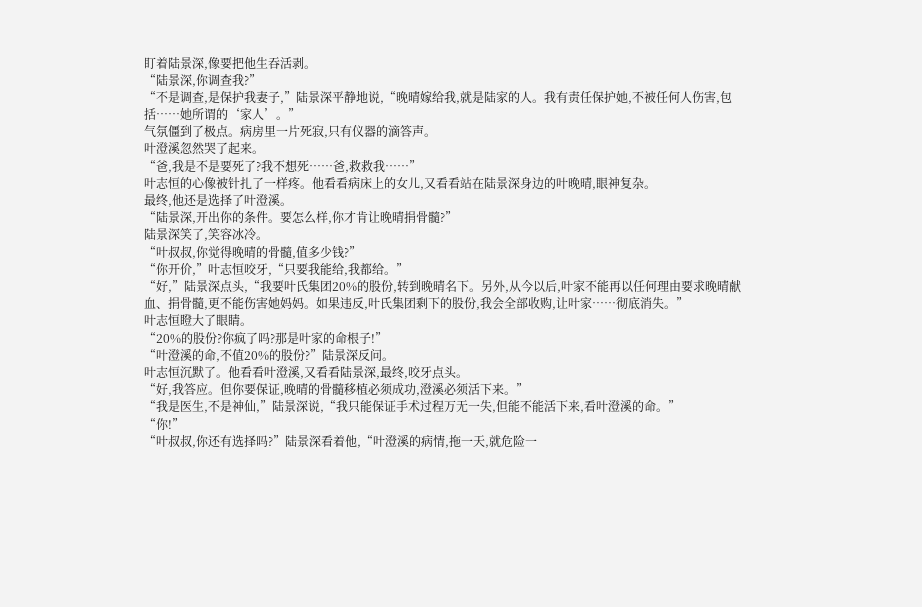盯着陆景深,像要把他生吞活剥。
“陆景深,你调查我?”
“不是调查,是保护我妻子,”陆景深平静地说,“晚晴嫁给我,就是陆家的人。我有责任保护她,不被任何人伤害,包括……她所谓的‘家人’。”
气氛僵到了极点。病房里一片死寂,只有仪器的滴答声。
叶澄溪忽然哭了起来。
“爸,我是不是要死了?我不想死……爸,救救我……”
叶志恒的心像被针扎了一样疼。他看看病床上的女儿,又看看站在陆景深身边的叶晚晴,眼神复杂。
最终,他还是选择了叶澄溪。
“陆景深,开出你的条件。要怎么样,你才肯让晚晴捐骨髓?”
陆景深笑了,笑容冰冷。
“叶叔叔,你觉得晚晴的骨髓,值多少钱?”
“你开价,”叶志恒咬牙,“只要我能给,我都给。”
“好,”陆景深点头,“我要叶氏集团20%的股份,转到晚晴名下。另外,从今以后,叶家不能再以任何理由要求晚晴献血、捐骨髓,更不能伤害她妈妈。如果违反,叶氏集团剩下的股份,我会全部收购,让叶家……彻底消失。”
叶志恒瞪大了眼睛。
“20%的股份?你疯了吗?那是叶家的命根子!”
“叶澄溪的命,不值20%的股份?”陆景深反问。
叶志恒沉默了。他看看叶澄溪,又看看陆景深,最终,咬牙点头。
“好,我答应。但你要保证,晚晴的骨髓移植必须成功,澄溪必须活下来。”
“我是医生,不是神仙,”陆景深说,“我只能保证手术过程万无一失,但能不能活下来,看叶澄溪的命。”
“你!”
“叶叔叔,你还有选择吗?”陆景深看着他,“叶澄溪的病情,拖一天,就危险一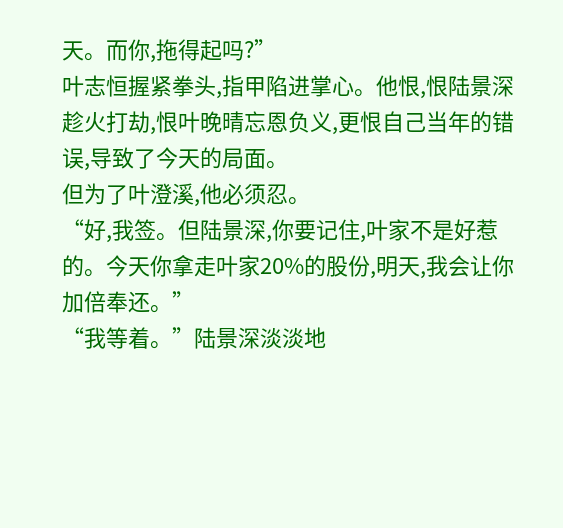天。而你,拖得起吗?”
叶志恒握紧拳头,指甲陷进掌心。他恨,恨陆景深趁火打劫,恨叶晚晴忘恩负义,更恨自己当年的错误,导致了今天的局面。
但为了叶澄溪,他必须忍。
“好,我签。但陆景深,你要记住,叶家不是好惹的。今天你拿走叶家20%的股份,明天,我会让你加倍奉还。”
“我等着。”陆景深淡淡地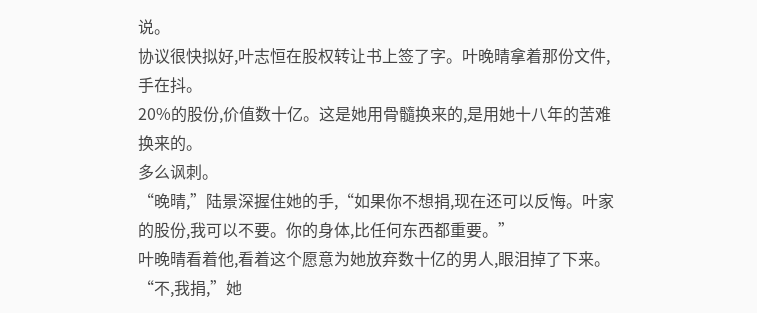说。
协议很快拟好,叶志恒在股权转让书上签了字。叶晚晴拿着那份文件,手在抖。
20%的股份,价值数十亿。这是她用骨髓换来的,是用她十八年的苦难换来的。
多么讽刺。
“晚晴,”陆景深握住她的手,“如果你不想捐,现在还可以反悔。叶家的股份,我可以不要。你的身体,比任何东西都重要。”
叶晚晴看着他,看着这个愿意为她放弃数十亿的男人,眼泪掉了下来。
“不,我捐,”她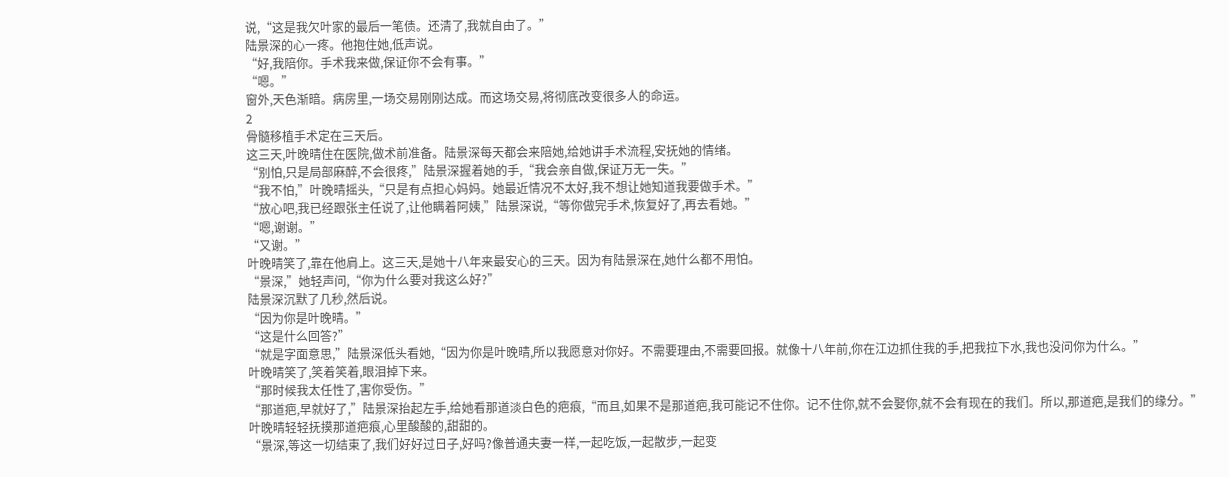说,“这是我欠叶家的最后一笔债。还清了,我就自由了。”
陆景深的心一疼。他抱住她,低声说。
“好,我陪你。手术我来做,保证你不会有事。”
“嗯。”
窗外,天色渐暗。病房里,一场交易刚刚达成。而这场交易,将彻底改变很多人的命运。
2
骨髓移植手术定在三天后。
这三天,叶晚晴住在医院,做术前准备。陆景深每天都会来陪她,给她讲手术流程,安抚她的情绪。
“别怕,只是局部麻醉,不会很疼,”陆景深握着她的手,“我会亲自做,保证万无一失。”
“我不怕,”叶晚晴摇头,“只是有点担心妈妈。她最近情况不太好,我不想让她知道我要做手术。”
“放心吧,我已经跟张主任说了,让他瞒着阿姨,”陆景深说,“等你做完手术,恢复好了,再去看她。”
“嗯,谢谢。”
“又谢。”
叶晚晴笑了,靠在他肩上。这三天,是她十八年来最安心的三天。因为有陆景深在,她什么都不用怕。
“景深,”她轻声问,“你为什么要对我这么好?”
陆景深沉默了几秒,然后说。
“因为你是叶晚晴。”
“这是什么回答?”
“就是字面意思,”陆景深低头看她,“因为你是叶晚晴,所以我愿意对你好。不需要理由,不需要回报。就像十八年前,你在江边抓住我的手,把我拉下水,我也没问你为什么。”
叶晚晴笑了,笑着笑着,眼泪掉下来。
“那时候我太任性了,害你受伤。”
“那道疤,早就好了,”陆景深抬起左手,给她看那道淡白色的疤痕,“而且,如果不是那道疤,我可能记不住你。记不住你,就不会娶你,就不会有现在的我们。所以,那道疤,是我们的缘分。”
叶晚晴轻轻抚摸那道疤痕,心里酸酸的,甜甜的。
“景深,等这一切结束了,我们好好过日子,好吗?像普通夫妻一样,一起吃饭,一起散步,一起变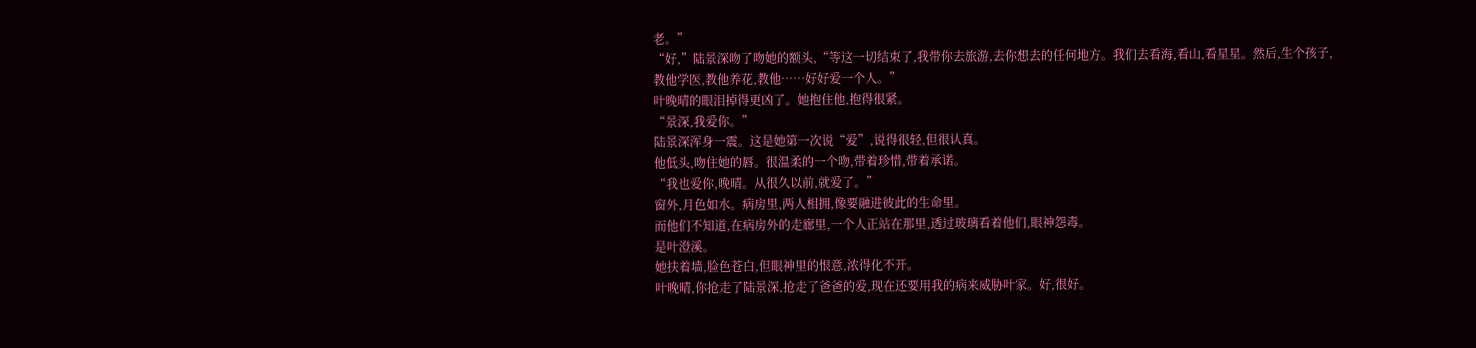老。”
“好,”陆景深吻了吻她的额头,“等这一切结束了,我带你去旅游,去你想去的任何地方。我们去看海,看山,看星星。然后,生个孩子,教他学医,教他养花,教他……好好爱一个人。”
叶晚晴的眼泪掉得更凶了。她抱住他,抱得很紧。
“景深,我爱你。”
陆景深浑身一震。这是她第一次说“爱”,说得很轻,但很认真。
他低头,吻住她的唇。很温柔的一个吻,带着珍惜,带着承诺。
“我也爱你,晚晴。从很久以前,就爱了。”
窗外,月色如水。病房里,两人相拥,像要融进彼此的生命里。
而他们不知道,在病房外的走廊里,一个人正站在那里,透过玻璃看着他们,眼神怨毒。
是叶澄溪。
她扶着墙,脸色苍白,但眼神里的恨意,浓得化不开。
叶晚晴,你抢走了陆景深,抢走了爸爸的爱,现在还要用我的病来威胁叶家。好,很好。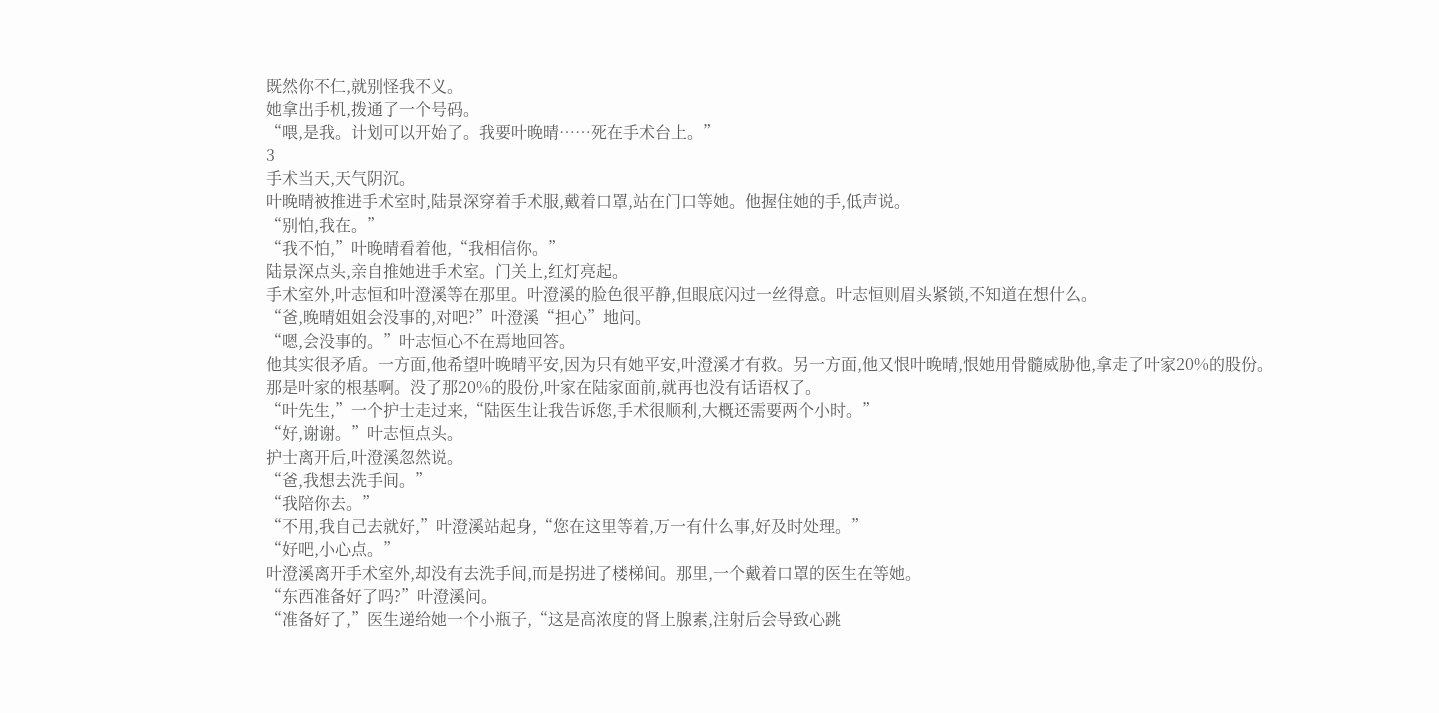既然你不仁,就别怪我不义。
她拿出手机,拨通了一个号码。
“喂,是我。计划可以开始了。我要叶晚晴……死在手术台上。”
3
手术当天,天气阴沉。
叶晚晴被推进手术室时,陆景深穿着手术服,戴着口罩,站在门口等她。他握住她的手,低声说。
“别怕,我在。”
“我不怕,”叶晚晴看着他,“我相信你。”
陆景深点头,亲自推她进手术室。门关上,红灯亮起。
手术室外,叶志恒和叶澄溪等在那里。叶澄溪的脸色很平静,但眼底闪过一丝得意。叶志恒则眉头紧锁,不知道在想什么。
“爸,晚晴姐姐会没事的,对吧?”叶澄溪“担心”地问。
“嗯,会没事的。”叶志恒心不在焉地回答。
他其实很矛盾。一方面,他希望叶晚晴平安,因为只有她平安,叶澄溪才有救。另一方面,他又恨叶晚晴,恨她用骨髓威胁他,拿走了叶家20%的股份。
那是叶家的根基啊。没了那20%的股份,叶家在陆家面前,就再也没有话语权了。
“叶先生,”一个护士走过来,“陆医生让我告诉您,手术很顺利,大概还需要两个小时。”
“好,谢谢。”叶志恒点头。
护士离开后,叶澄溪忽然说。
“爸,我想去洗手间。”
“我陪你去。”
“不用,我自己去就好,”叶澄溪站起身,“您在这里等着,万一有什么事,好及时处理。”
“好吧,小心点。”
叶澄溪离开手术室外,却没有去洗手间,而是拐进了楼梯间。那里,一个戴着口罩的医生在等她。
“东西准备好了吗?”叶澄溪问。
“准备好了,”医生递给她一个小瓶子,“这是高浓度的肾上腺素,注射后会导致心跳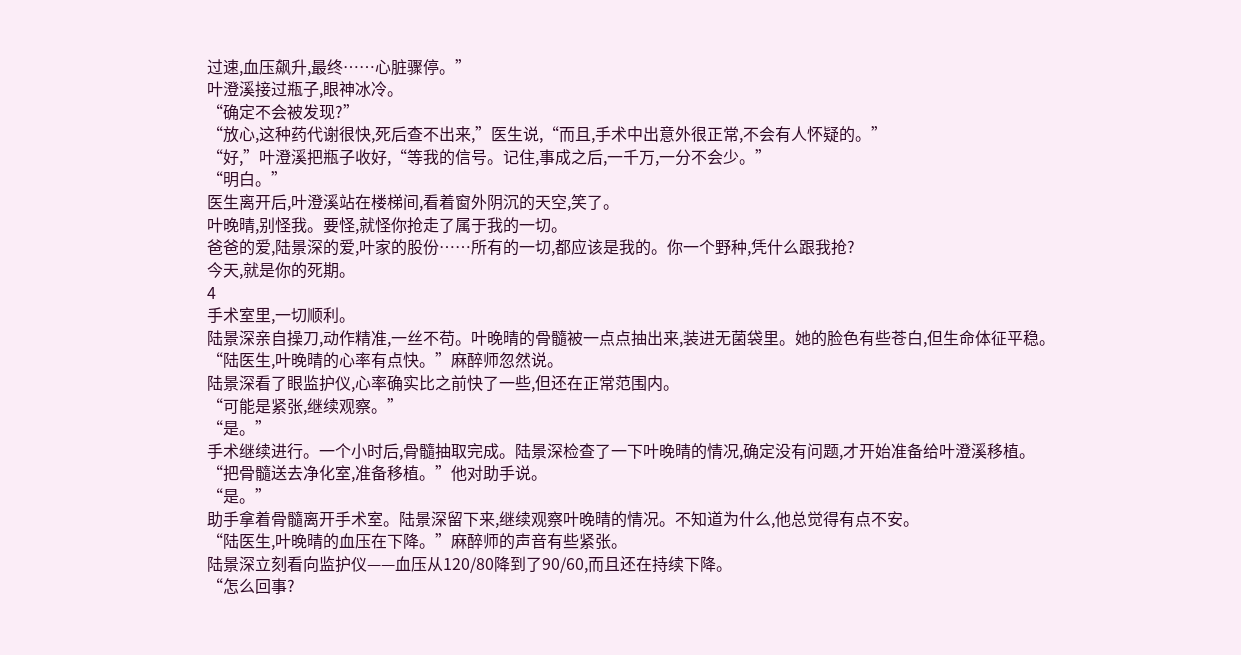过速,血压飙升,最终……心脏骤停。”
叶澄溪接过瓶子,眼神冰冷。
“确定不会被发现?”
“放心,这种药代谢很快,死后查不出来,”医生说,“而且,手术中出意外很正常,不会有人怀疑的。”
“好,”叶澄溪把瓶子收好,“等我的信号。记住,事成之后,一千万,一分不会少。”
“明白。”
医生离开后,叶澄溪站在楼梯间,看着窗外阴沉的天空,笑了。
叶晚晴,别怪我。要怪,就怪你抢走了属于我的一切。
爸爸的爱,陆景深的爱,叶家的股份……所有的一切,都应该是我的。你一个野种,凭什么跟我抢?
今天,就是你的死期。
4
手术室里,一切顺利。
陆景深亲自操刀,动作精准,一丝不苟。叶晚晴的骨髓被一点点抽出来,装进无菌袋里。她的脸色有些苍白,但生命体征平稳。
“陆医生,叶晚晴的心率有点快。”麻醉师忽然说。
陆景深看了眼监护仪,心率确实比之前快了一些,但还在正常范围内。
“可能是紧张,继续观察。”
“是。”
手术继续进行。一个小时后,骨髓抽取完成。陆景深检查了一下叶晚晴的情况,确定没有问题,才开始准备给叶澄溪移植。
“把骨髓送去净化室,准备移植。”他对助手说。
“是。”
助手拿着骨髓离开手术室。陆景深留下来,继续观察叶晚晴的情况。不知道为什么,他总觉得有点不安。
“陆医生,叶晚晴的血压在下降。”麻醉师的声音有些紧张。
陆景深立刻看向监护仪——血压从120/80降到了90/60,而且还在持续下降。
“怎么回事?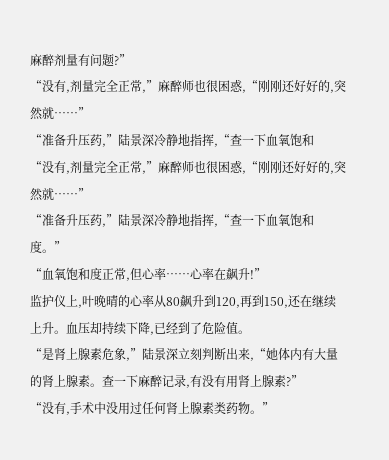麻醉剂量有问题?”
“没有,剂量完全正常,”麻醉师也很困惑,“刚刚还好好的,突然就……”
“准备升压药,”陆景深冷静地指挥,“查一下血氧饱和
“没有,剂量完全正常,”麻醉师也很困惑,“刚刚还好好的,突然就……”
“准备升压药,”陆景深冷静地指挥,“查一下血氧饱和度。”
“血氧饱和度正常,但心率……心率在飙升!”
监护仪上,叶晚晴的心率从80飙升到120,再到150,还在继续上升。血压却持续下降,已经到了危险值。
“是肾上腺素危象,”陆景深立刻判断出来,“她体内有大量的肾上腺素。查一下麻醉记录,有没有用肾上腺素?”
“没有,手术中没用过任何肾上腺素类药物。”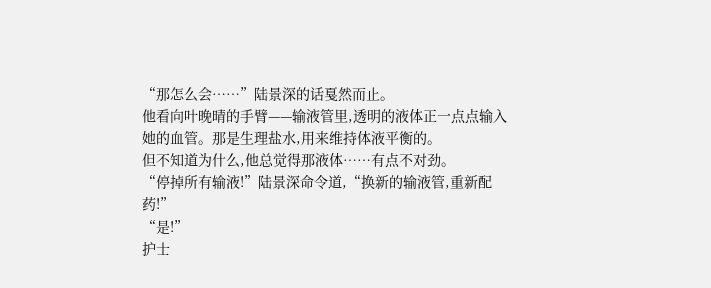“那怎么会……”陆景深的话戛然而止。
他看向叶晚晴的手臂——输液管里,透明的液体正一点点输入她的血管。那是生理盐水,用来维持体液平衡的。
但不知道为什么,他总觉得那液体……有点不对劲。
“停掉所有输液!”陆景深命令道,“换新的输液管,重新配药!”
“是!”
护士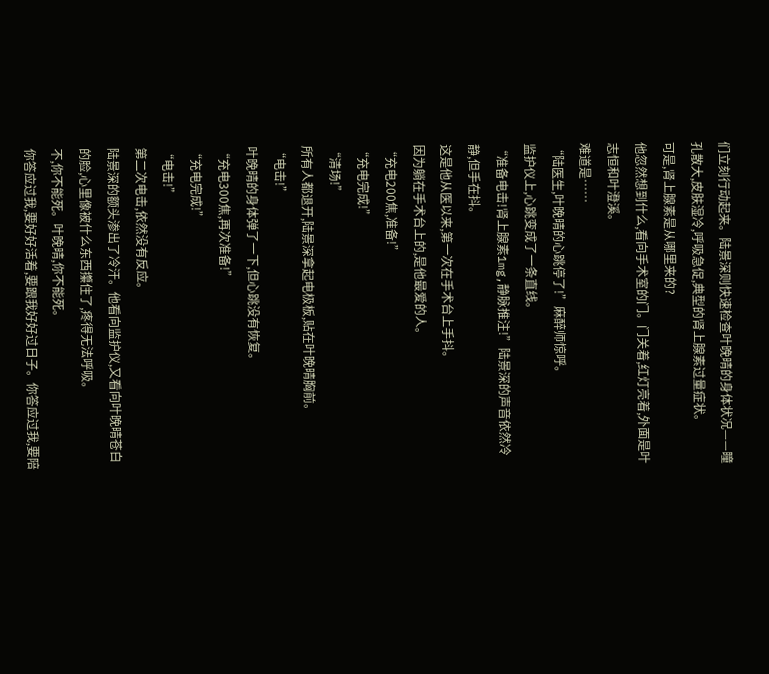们立刻行动起来。陆景深则快速检查叶晚晴的身体状况——瞳孔散大,皮肤湿冷,呼吸急促,典型的肾上腺素过量症状。
可是,肾上腺素是从哪里来的?
他忽然想到什么,看向手术室的门。门关着,红灯亮着,外面是叶志恒和叶澄溪。
难道是……
“陆医生,叶晚晴的心跳停了!”麻醉师惊呼。
监护仪上,心跳变成了一条直线。
“准备电击!肾上腺素1mg,静脉推注!”陆景深的声音依然冷静,但手在抖。
这是他从医以来,第一次在手术台上手抖。
因为躺在手术台上的,是他最爱的人。
“充电200焦,准备!”
“充电完成!”
“清场!”
所有人都退开,陆景深拿起电极板,贴在叶晚晴胸前。
“电击!”
叶晚晴的身体弹了一下,但心跳没有恢复。
“充电300焦,再次准备!”
“充电完成!”
“电击!”
第二次电击,依然没有反应。
陆景深的额头渗出了冷汗。他看向监护仪,又看向叶晚晴苍白的脸,心里像被什么东西攥住了,疼得无法呼吸。
不,你不能死。叶晚晴,你不能死。
你答应过我,要好好活着,要跟我好好过日子。你答应过我,要陪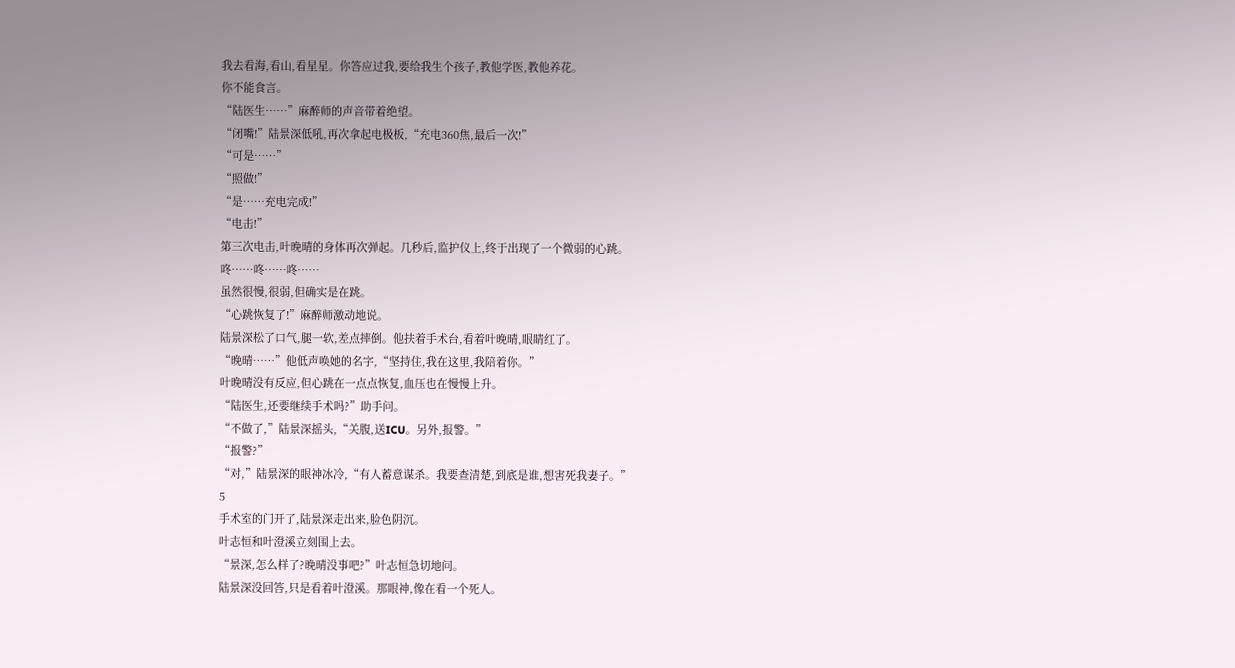我去看海,看山,看星星。你答应过我,要给我生个孩子,教他学医,教他养花。
你不能食言。
“陆医生……”麻醉师的声音带着绝望。
“闭嘴!”陆景深低吼,再次拿起电极板,“充电360焦,最后一次!”
“可是……”
“照做!”
“是……充电完成!”
“电击!”
第三次电击,叶晚晴的身体再次弹起。几秒后,监护仪上,终于出现了一个微弱的心跳。
咚……咚……咚……
虽然很慢,很弱,但确实是在跳。
“心跳恢复了!”麻醉师激动地说。
陆景深松了口气,腿一软,差点摔倒。他扶着手术台,看着叶晚晴,眼睛红了。
“晚晴……”他低声唤她的名字,“坚持住,我在这里,我陪着你。”
叶晚晴没有反应,但心跳在一点点恢复,血压也在慢慢上升。
“陆医生,还要继续手术吗?”助手问。
“不做了,”陆景深摇头,“关腹,送ICU。另外,报警。”
“报警?”
“对,”陆景深的眼神冰冷,“有人蓄意谋杀。我要查清楚,到底是谁,想害死我妻子。”
5
手术室的门开了,陆景深走出来,脸色阴沉。
叶志恒和叶澄溪立刻围上去。
“景深,怎么样了?晚晴没事吧?”叶志恒急切地问。
陆景深没回答,只是看着叶澄溪。那眼神,像在看一个死人。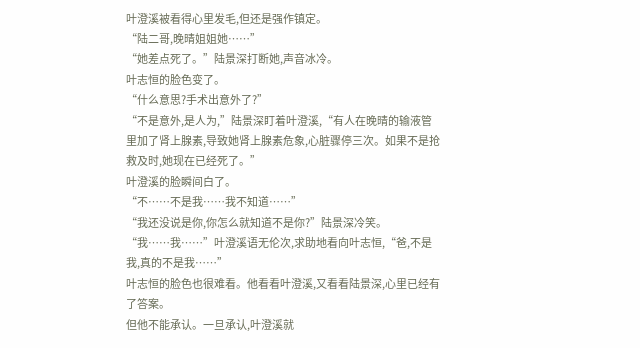叶澄溪被看得心里发毛,但还是强作镇定。
“陆二哥,晚晴姐姐她……”
“她差点死了。”陆景深打断她,声音冰冷。
叶志恒的脸色变了。
“什么意思?手术出意外了?”
“不是意外,是人为,”陆景深盯着叶澄溪,“有人在晚晴的输液管里加了肾上腺素,导致她肾上腺素危象,心脏骤停三次。如果不是抢救及时,她现在已经死了。”
叶澄溪的脸瞬间白了。
“不……不是我……我不知道……”
“我还没说是你,你怎么就知道不是你?”陆景深冷笑。
“我……我……”叶澄溪语无伦次,求助地看向叶志恒,“爸,不是我,真的不是我……”
叶志恒的脸色也很难看。他看看叶澄溪,又看看陆景深,心里已经有了答案。
但他不能承认。一旦承认,叶澄溪就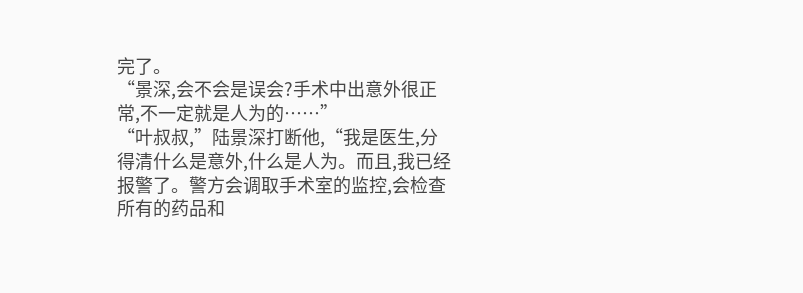完了。
“景深,会不会是误会?手术中出意外很正常,不一定就是人为的……”
“叶叔叔,”陆景深打断他,“我是医生,分得清什么是意外,什么是人为。而且,我已经报警了。警方会调取手术室的监控,会检查所有的药品和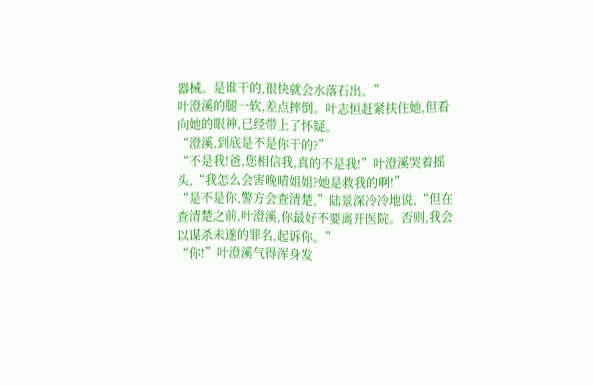器械。是谁干的,很快就会水落石出。”
叶澄溪的腿一软,差点摔倒。叶志恒赶紧扶住她,但看向她的眼神,已经带上了怀疑。
“澄溪,到底是不是你干的?”
“不是我!爸,您相信我,真的不是我!”叶澄溪哭着摇头,“我怎么会害晚晴姐姐?她是救我的啊!”
“是不是你,警方会查清楚,”陆景深冷冷地说,“但在查清楚之前,叶澄溪,你最好不要离开医院。否则,我会以谋杀未遂的罪名,起诉你。”
“你!”叶澄溪气得浑身发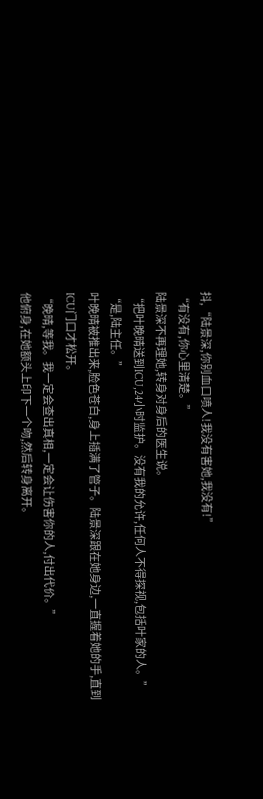抖,“陆景深,你别血口喷人!我没有害她,我没有!”
“有没有,你心里清楚。”
陆景深不再理她,转身对身后的医生说。
“把叶晚晴送到ICU,24小时监护。没有我的允许,任何人不得探视,包括叶家的人。”
“是,陆主任。”
叶晚晴被推出来,脸色苍白,身上插满了管子。陆景深跟在她身边,一直握着她的手,直到ICU门口才松开。
“晚晴,等我。我一定会查出真相,一定会让伤害你的人,付出代价。”
他俯身,在她额头上印下一个吻,然后转身离开。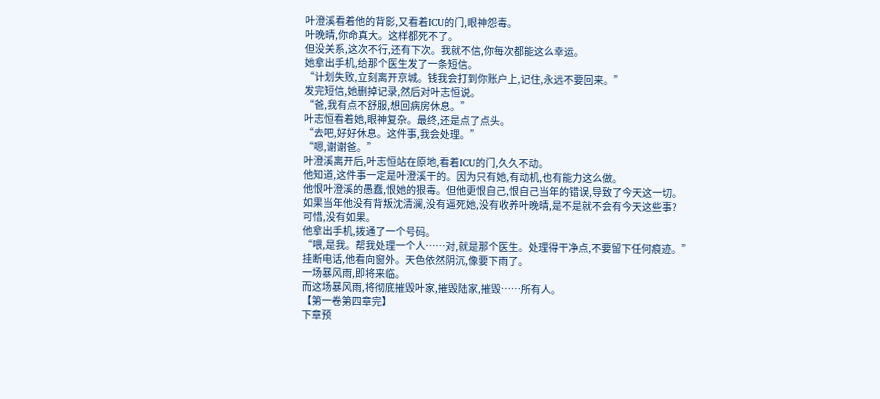叶澄溪看着他的背影,又看着ICU的门,眼神怨毒。
叶晚晴,你命真大。这样都死不了。
但没关系,这次不行,还有下次。我就不信,你每次都能这么幸运。
她拿出手机,给那个医生发了一条短信。
“计划失败,立刻离开京城。钱我会打到你账户上,记住,永远不要回来。”
发完短信,她删掉记录,然后对叶志恒说。
“爸,我有点不舒服,想回病房休息。”
叶志恒看着她,眼神复杂。最终,还是点了点头。
“去吧,好好休息。这件事,我会处理。”
“嗯,谢谢爸。”
叶澄溪离开后,叶志恒站在原地,看着ICU的门,久久不动。
他知道,这件事一定是叶澄溪干的。因为只有她,有动机,也有能力这么做。
他恨叶澄溪的愚蠢,恨她的狠毒。但他更恨自己,恨自己当年的错误,导致了今天这一切。
如果当年他没有背叛沈清澜,没有逼死她,没有收养叶晚晴,是不是就不会有今天这些事?
可惜,没有如果。
他拿出手机,拨通了一个号码。
“喂,是我。帮我处理一个人……对,就是那个医生。处理得干净点,不要留下任何痕迹。”
挂断电话,他看向窗外。天色依然阴沉,像要下雨了。
一场暴风雨,即将来临。
而这场暴风雨,将彻底摧毁叶家,摧毁陆家,摧毁……所有人。
【第一卷第四章完】
下章预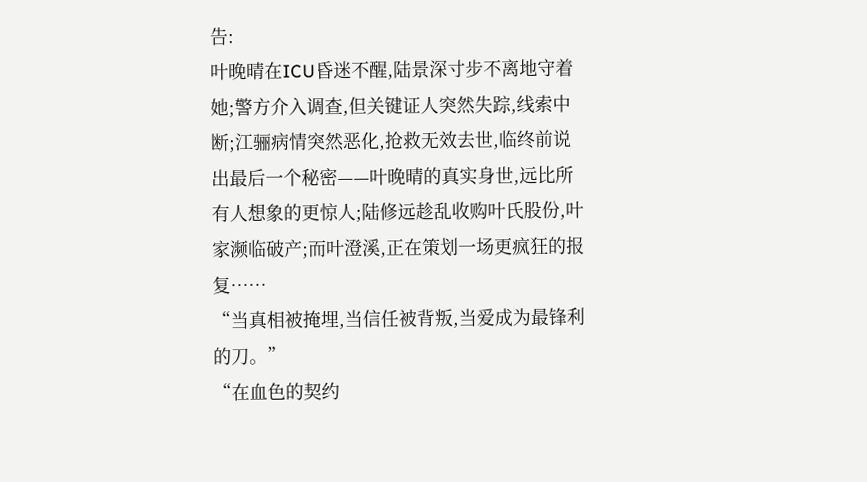告:
叶晚晴在ICU昏迷不醒,陆景深寸步不离地守着她;警方介入调查,但关键证人突然失踪,线索中断;江骊病情突然恶化,抢救无效去世,临终前说出最后一个秘密——叶晚晴的真实身世,远比所有人想象的更惊人;陆修远趁乱收购叶氏股份,叶家濒临破产;而叶澄溪,正在策划一场更疯狂的报复……
“当真相被掩埋,当信任被背叛,当爱成为最锋利的刀。”
“在血色的契约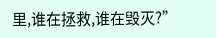里,谁在拯救,谁在毁灭?”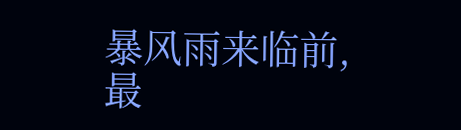暴风雨来临前,最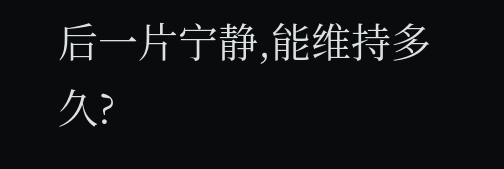后一片宁静,能维持多久?